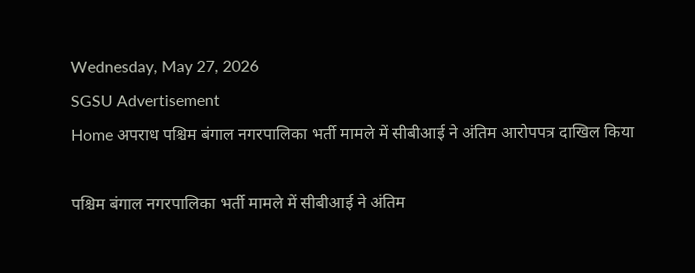Wednesday, May 27, 2026
SGSU Advertisement
Home अपराध पश्चिम बंगाल नगरपालिका भर्ती मामले में सीबीआई ने अंतिम आरोपपत्र दाखिल किया

पश्चिम बंगाल नगरपालिका भर्ती मामले में सीबीआई ने अंतिम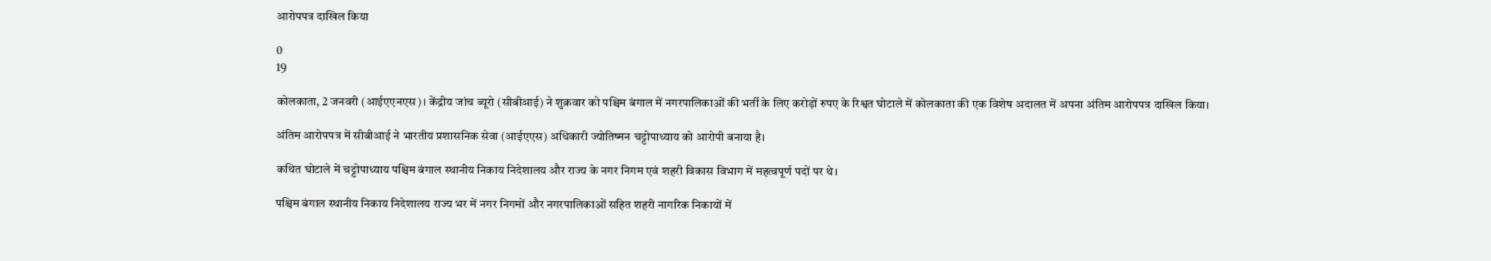आरोपपत्र दाखिल किया

0
19

कोलकाता, 2 जनवरी (आईएएनएस)। केंद्रीय जांच ब्यूरो (सीबीआई) ने शुक्रवार को पश्चिम बंगाल में नगरपालिकाओं की भर्ती के लिए करोड़ों रुपए के रिश्वत घोटाले में कोलकाता की एक विशेष अदालत में अपना अंतिम आरोपपत्र दाखिल किया।

अंतिम आरोपपत्र में सीबीआई ने भारतीय प्रशासनिक सेवा (आईएएस) अधिकारी ज्योतिष्मन चट्टोपाध्याय को आरोपी बनाया है।

कथित घोटाले में चट्टोपाध्याय पश्चिम बंगाल स्थानीय निकाय निदेशालय और राज्य के नगर निगम एवं शहरी विकास विभाग में महत्वपूर्ण पदों पर थे।

पश्चिम बंगाल स्थानीय निकाय निदेशालय राज्य भर में नगर निगमों और नगरपालिकाओं सहित शहरी नागरिक निकायों में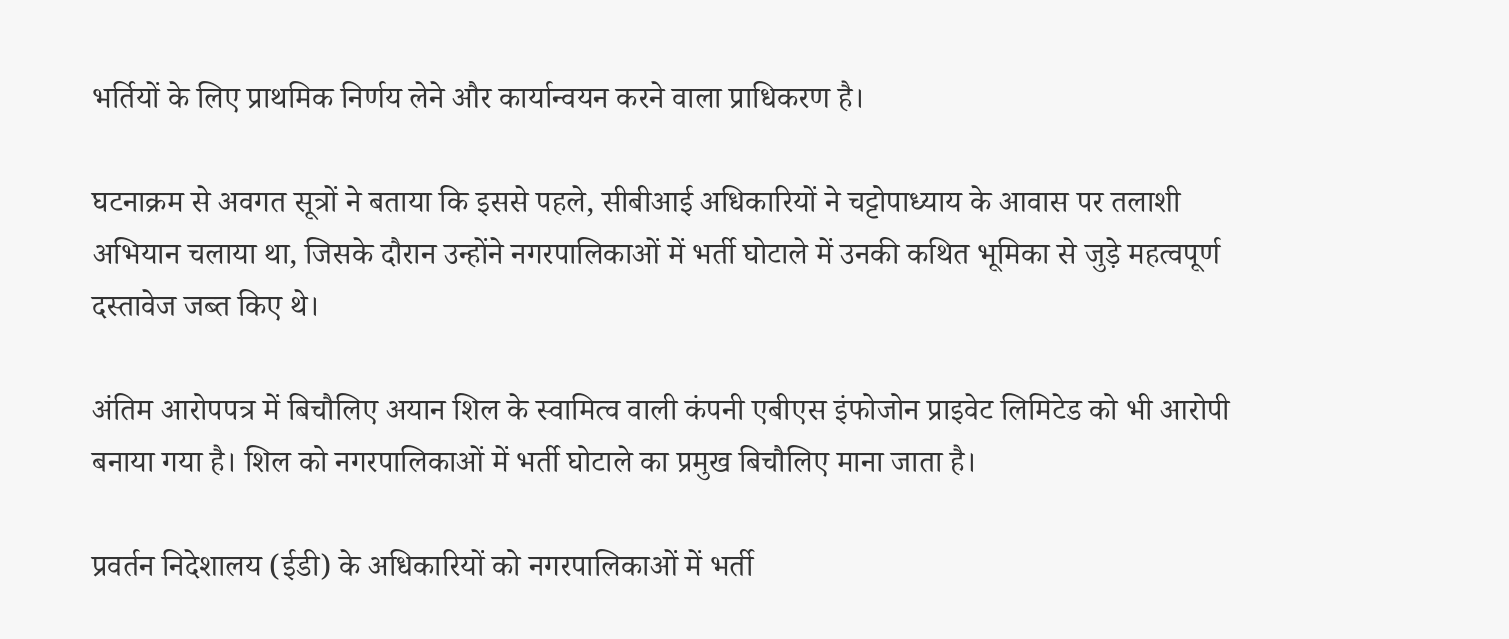भर्तियों के लिए प्राथमिक निर्णय लेने और कार्यान्वयन करने वाला प्राधिकरण है।

घटनाक्रम से अवगत सूत्रों ने बताया कि इससे पहले, सीबीआई अधिकारियों ने चट्टोपाध्याय के आवास पर तलाशी अभियान चलाया था, जिसके दौरान उन्होंने नगरपालिकाओं में भर्ती घोटाले में उनकी कथित भूमिका से जुड़े महत्वपूर्ण दस्तावेज जब्त किए थे।

अंतिम आरोपपत्र में बिचौलिए अयान शिल के स्वामित्व वाली कंपनी एबीएस इंफोजोन प्राइवेट लिमिटेड को भी आरोपी बनाया गया है। शिल को नगरपालिकाओं में भर्ती घोटाले का प्रमुख बिचौलिए माना जाता है।

प्रवर्तन निदेशालय (ईडी) के अधिकारियों को नगरपालिकाओं में भर्ती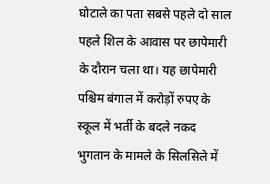घोटाले का पता सबसे पहले दो साल पहले शिल के आवास पर छापेमारी के दौरान चला था। यह छापेमारी पश्चिम बंगाल में करोड़ों रुपए के स्कूल में भर्ती के बदले नकद भुगतान के मामले के सिलसिले में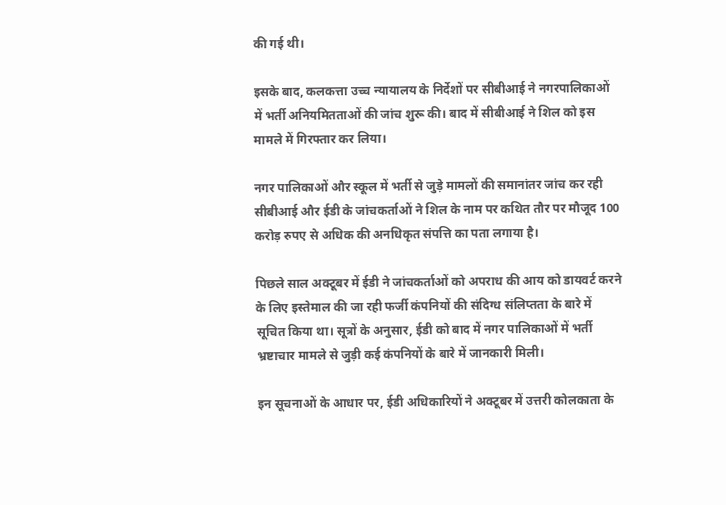की गई थी।

इसके बाद, कलकत्ता उच्च न्यायालय के निर्देशों पर सीबीआई ने नगरपालिकाओं में भर्ती अनियमितताओं की जांच शुरू की। बाद में सीबीआई ने शिल को इस मामले में गिरफ्तार कर लिया।

नगर पालिकाओं और स्कूल में भर्ती से जुड़े मामलों की समानांतर जांच कर रही सीबीआई और ईडी के जांचकर्ताओं ने शिल के नाम पर कथित तौर पर मौजूद 100 करोड़ रुपए से अधिक की अनधिकृत संपत्ति का पता लगाया है।

पिछले साल अक्टूबर में ईडी ने जांचकर्ताओं को अपराध की आय को डायवर्ट करने के लिए इस्तेमाल की जा रही फर्जी कंपनियों की संदिग्ध संलिप्तता के बारे में सूचित किया था। सूत्रों के अनुसार, ईडी को बाद में नगर पालिकाओं में भर्ती भ्रष्टाचार मामले से जुड़ी कई कंपनियों के बारे में जानकारी मिली।

इन सूचनाओं के आधार पर, ईडी अधिकारियों ने अक्टूबर में उत्तरी कोलकाता के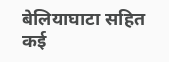बेलियाघाटा सहित कई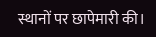स्थानों पर छापेमारी की।